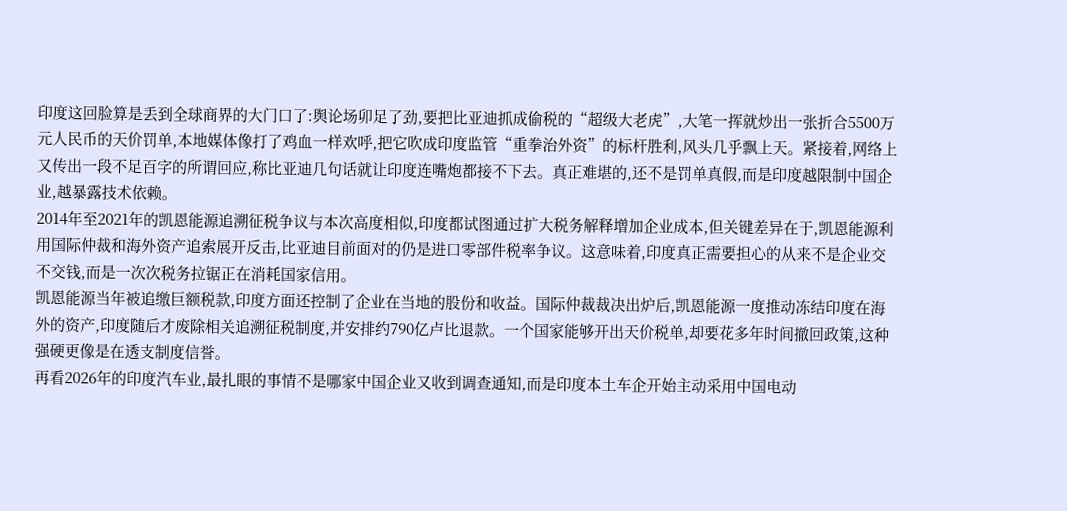印度这回脸算是丢到全球商界的大门口了:舆论场卯足了劲,要把比亚迪抓成偷税的“超级大老虎”,大笔一挥就炒出一张折合5500万元人民币的天价罚单,本地媒体像打了鸡血一样欢呼,把它吹成印度监管“重拳治外资”的标杆胜利,风头几乎飘上天。紧接着,网络上又传出一段不足百字的所谓回应,称比亚迪几句话就让印度连嘴炮都接不下去。真正难堪的,还不是罚单真假,而是印度越限制中国企业,越暴露技术依赖。
2014年至2021年的凯恩能源追溯征税争议与本次高度相似,印度都试图通过扩大税务解释增加企业成本,但关键差异在于,凯恩能源利用国际仲裁和海外资产追索展开反击,比亚迪目前面对的仍是进口零部件税率争议。这意味着,印度真正需要担心的从来不是企业交不交钱,而是一次次税务拉锯正在消耗国家信用。
凯恩能源当年被追缴巨额税款,印度方面还控制了企业在当地的股份和收益。国际仲裁裁决出炉后,凯恩能源一度推动冻结印度在海外的资产,印度随后才废除相关追溯征税制度,并安排约790亿卢比退款。一个国家能够开出天价税单,却要花多年时间撤回政策,这种强硬更像是在透支制度信誉。
再看2026年的印度汽车业,最扎眼的事情不是哪家中国企业又收到调查通知,而是印度本土车企开始主动采用中国电动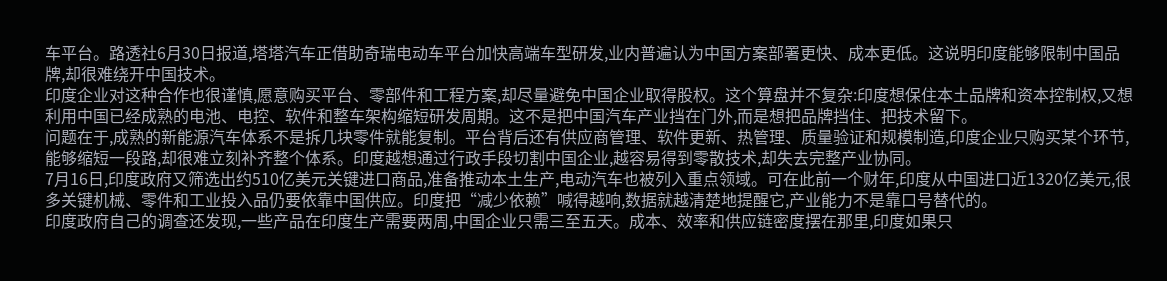车平台。路透社6月30日报道,塔塔汽车正借助奇瑞电动车平台加快高端车型研发,业内普遍认为中国方案部署更快、成本更低。这说明印度能够限制中国品牌,却很难绕开中国技术。
印度企业对这种合作也很谨慎,愿意购买平台、零部件和工程方案,却尽量避免中国企业取得股权。这个算盘并不复杂:印度想保住本土品牌和资本控制权,又想利用中国已经成熟的电池、电控、软件和整车架构缩短研发周期。这不是把中国汽车产业挡在门外,而是想把品牌挡住、把技术留下。
问题在于,成熟的新能源汽车体系不是拆几块零件就能复制。平台背后还有供应商管理、软件更新、热管理、质量验证和规模制造,印度企业只购买某个环节,能够缩短一段路,却很难立刻补齐整个体系。印度越想通过行政手段切割中国企业,越容易得到零散技术,却失去完整产业协同。
7月16日,印度政府又筛选出约510亿美元关键进口商品,准备推动本土生产,电动汽车也被列入重点领域。可在此前一个财年,印度从中国进口近1320亿美元,很多关键机械、零件和工业投入品仍要依靠中国供应。印度把“减少依赖”喊得越响,数据就越清楚地提醒它,产业能力不是靠口号替代的。
印度政府自己的调查还发现,一些产品在印度生产需要两周,中国企业只需三至五天。成本、效率和供应链密度摆在那里,印度如果只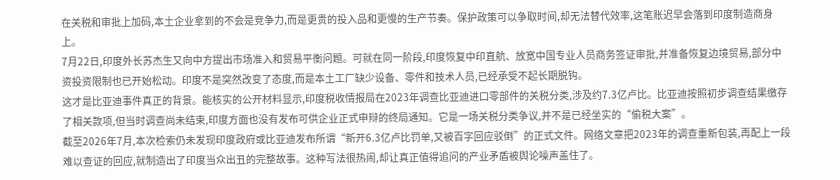在关税和审批上加码,本土企业拿到的不会是竞争力,而是更贵的投入品和更慢的生产节奏。保护政策可以争取时间,却无法替代效率,这笔账迟早会落到印度制造商身上。
7月22日,印度外长苏杰生又向中方提出市场准入和贸易平衡问题。可就在同一阶段,印度恢复中印直航、放宽中国专业人员商务签证审批,并准备恢复边境贸易,部分中资投资限制也已开始松动。印度不是突然改变了态度,而是本土工厂缺少设备、零件和技术人员,已经承受不起长期脱钩。
这才是比亚迪事件真正的背景。能核实的公开材料显示,印度税收情报局在2023年调查比亚迪进口零部件的关税分类,涉及约7.3亿卢比。比亚迪按照初步调查结果缴存了相关款项,但当时调查尚未结束,印度方面也没有发布可供企业正式申辩的终局通知。它是一场关税分类争议,并不是已经坐实的“偷税大案”。
截至2026年7月,本次检索仍未发现印度政府或比亚迪发布所谓“新开6.3亿卢比罚单,又被百字回应驳倒”的正式文件。网络文章把2023年的调查重新包装,再配上一段难以查证的回应,就制造出了印度当众出丑的完整故事。这种写法很热闹,却让真正值得追问的产业矛盾被舆论噪声盖住了。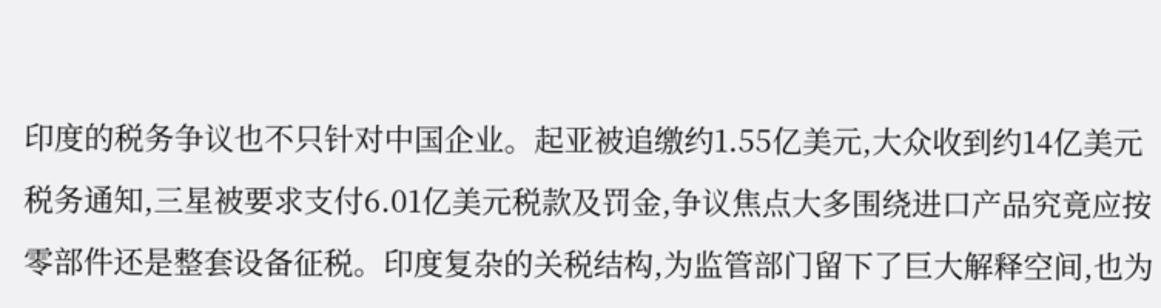印度的税务争议也不只针对中国企业。起亚被追缴约1.55亿美元,大众收到约14亿美元税务通知,三星被要求支付6.01亿美元税款及罚金,争议焦点大多围绕进口产品究竟应按零部件还是整套设备征税。印度复杂的关税结构,为监管部门留下了巨大解释空间,也为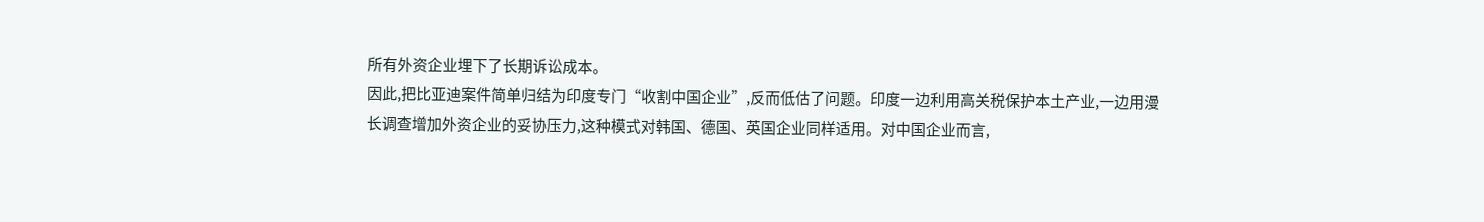所有外资企业埋下了长期诉讼成本。
因此,把比亚迪案件简单归结为印度专门“收割中国企业”,反而低估了问题。印度一边利用高关税保护本土产业,一边用漫长调查增加外资企业的妥协压力,这种模式对韩国、德国、英国企业同样适用。对中国企业而言,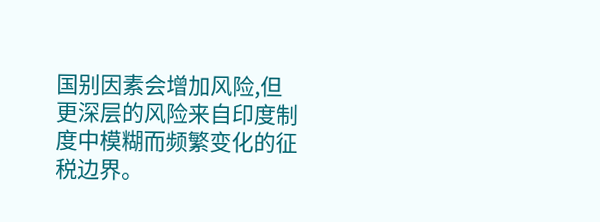国别因素会增加风险,但更深层的风险来自印度制度中模糊而频繁变化的征税边界。